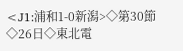<J1:浦和1-0新潟>◇第30節◇26日◇東北電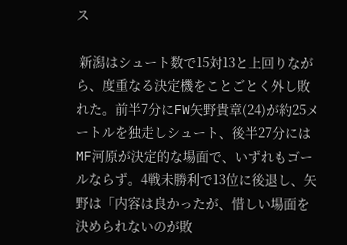ス

 新潟はシュート数で15対13と上回りながら、度重なる決定機をことごとく外し敗れた。前半7分にFW矢野貴章(24)が約25メートルを独走しシュート、後半27分にはMF河原が決定的な場面で、いずれもゴールならず。4戦未勝利で13位に後退し、矢野は「内容は良かったが、惜しい場面を決められないのが敗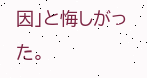因」と悔しがった。